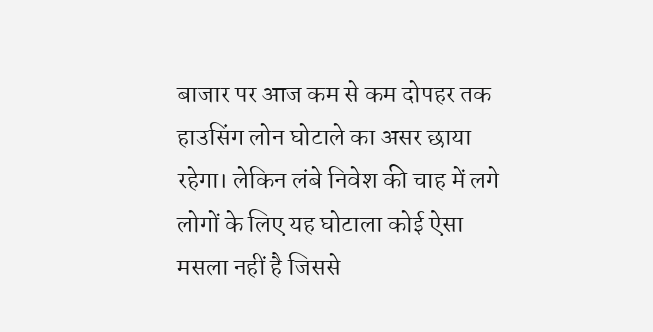बाजार पर आज कम से कम दोपहर तक हाउसिंग लोन घोटाले का असर छाया रहेगा। लेकिन लंबे निवेश की चाह में लगे लोगों के लिए यह घोटाला कोई ऐसा मसला नहीं है जिससे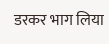डरकर भाग लिया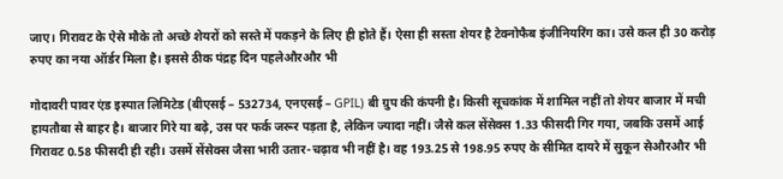जाए। गिरावट के ऐसे मौके तो अच्छे शेयरों को सस्ते में पकड़ने के लिए ही होते हैं। ऐसा ही सस्ता शेयर है टेक्नोफैब इंजीनियरिंग का। उसे कल ही 30 करोड़ रुपए का नया ऑर्डर मिला है। इससे ठीक पंद्रह दिन पहलेऔरऔर भी

गोदावरी पावर एंड इस्पात लिमिटेड (बीएसई – 532734, एनएसई – GPIL) बी ग्रुप की कंपनी है। किसी सूचकांक में शामिल नहीं तो शेयर बाजार में मची हायतौबा से बाहर है। बाजार गिरे या बढ़े, उस पर फर्क जरूर पड़ता है, लेकिन ज्यादा नहीं। जैसे कल सेंसेक्स 1.33 फीसदी गिर गया, जबकि उसमें आई गिरावट 0.58 फीसदी ही रही। उसमें सेंसेक्स जैसा भारी उतार-चढ़ाव भी नहीं है। वह 193.25 से 198.95 रुपए के सीमित दायरे में सुकून सेऔरऔर भी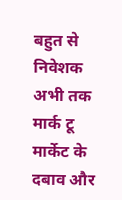बहुत से निवेशक अभी तक मार्क टू मार्केट के दबाव और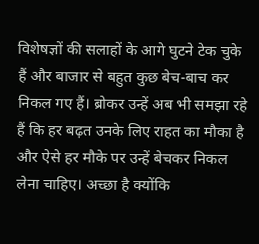विशेषज्ञों की सलाहों के आगे घुटने टेक चुके हैं और बाजार से बहुत कुछ बेच-बाच कर निकल गए हैं। ब्रोकर उन्हें अब भी समझा रहे हैं कि हर बढ़त उनके लिए राहत का मौका है और ऐसे हर मौके पर उन्हें बेचकर निकल लेना चाहिए। अच्छा है क्योंकि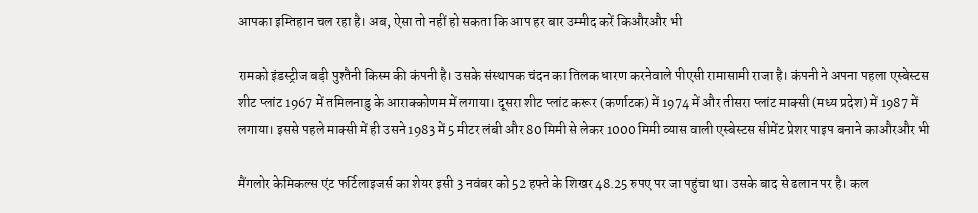आपका इम्तिहान चल रहा है। अब, ऐसा तो नहीं हो सकता कि आप हर बार उम्मीद करें किऔरऔर भी

रामको इंडस्ट्रीज बड़ी पुश्तैनी किस्म की कंपनी है। उसके संस्थापक चंदन का तिलक धारण करनेवाले पीएसी रामासामी राजा है। कंपनी ने अपना पहला एस्बेस्टस शीट प्लांट 1967 में तमिलनाडु के आराक्कोणम में लगाया। दूसरा शीट प्लांट करूर (कर्णाटक) में 1974 में और तीसरा प्लांट माक्सी (मध्य प्रदेश) में 1987 में लगाया। इससे पहले माक्सी में ही उसने 1983 में 5 मीटर लंबी और 80 मिमी से लेकर 1000 मिमी व्यास वाली एस्बेस्टस सीमेंट प्रेशर पाइप बनाने काऔरऔर भी

मैंगलोर केमिकल्स एंट फर्टिलाइजर्स का शेयर इसी 3 नवंबर को 52 हफ्ते के शिखर 48.25 रुपए पर जा पहुंचा था। उसके बाद से ढलान पर है। कल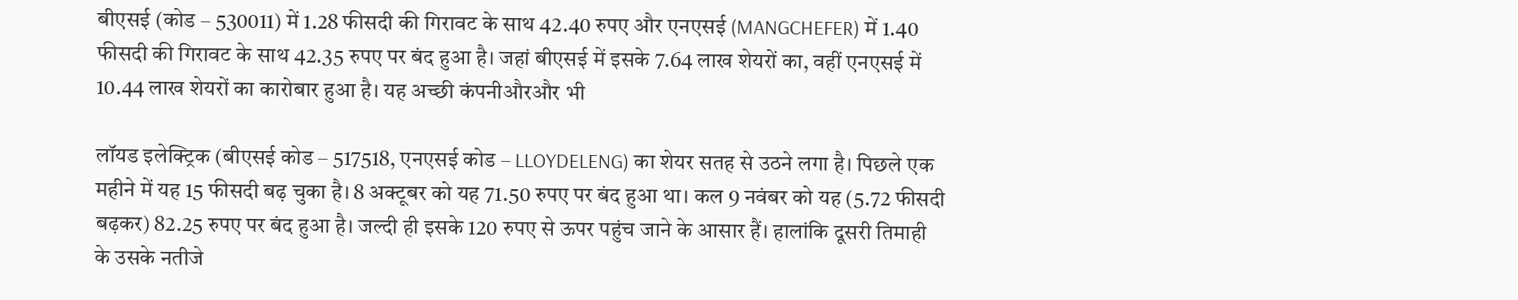बीएसई (कोड – 530011) में 1.28 फीसदी की गिरावट के साथ 42.40 रुपए और एनएसई (MANGCHEFER) में 1.40 फीसदी की गिरावट के साथ 42.35 रुपए पर बंद हुआ है। जहां बीएसई में इसके 7.64 लाख शेयरों का, वहीं एनएसई में 10.44 लाख शेयरों का कारोबार हुआ है। यह अच्छी कंपनीऔरऔर भी

लॉयड इलेक्ट्रिक (बीएसई कोड – 517518, एनएसई कोड – LLOYDELENG) का शेयर सतह से उठने लगा है। पिछले एक महीने में यह 15 फीसदी बढ़ चुका है। 8 अक्टूबर को यह 71.50 रुपए पर बंद हुआ था। कल 9 नवंबर को यह (5.72 फीसदी बढ़कर) 82.25 रुपए पर बंद हुआ है। जल्दी ही इसके 120 रुपए से ऊपर पहुंच जाने के आसार हैं। हालांकि दूसरी तिमाही के उसके नतीजे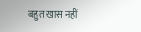बहुत खास नहीं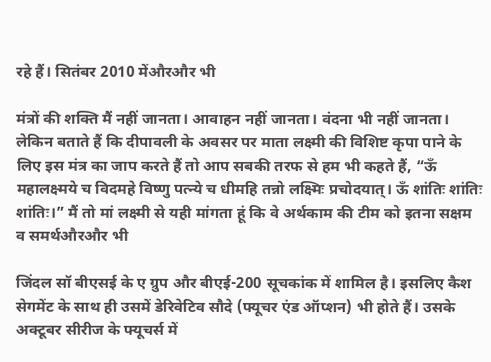रहे हैं। सितंबर 2010 मेंऔरऔर भी

मंत्रों की शक्ति मैं नहीं जानता। आवाहन नहीं जानता। वंदना भी नहीं जानता। लेकिन बताते हैं कि दीपावली के अवसर पर माता लक्ष्मी की विशिष्ट कृपा पाने के लिए इस मंत्र का जाप करते हैं तो आप सबकी तरफ से हम भी कहते हैं, “ऊँ महालक्ष्मये च विदमहे विष्णु पत्न्ये च धीमहि तन्नो लक्ष्मिः प्रचोदयात्। ऊँ शांतिः शांतिः शांतिः।” मैं तो मां लक्ष्मी से यही मांगता हूं कि वे अर्थकाम की टीम को इतना सक्षम व समर्थऔरऔर भी

जिंदल सॉ बीएसई के ए ग्रुप और बीएई-200 सूचकांक में शामिल है। इसलिए कैश सेगमेंट के साथ ही उसमें डेरिवेटिव सौदे (फ्यूचर एंड ऑप्शन) भी होते हैं। उसके अक्टूबर सीरीज के फ्यूचर्स में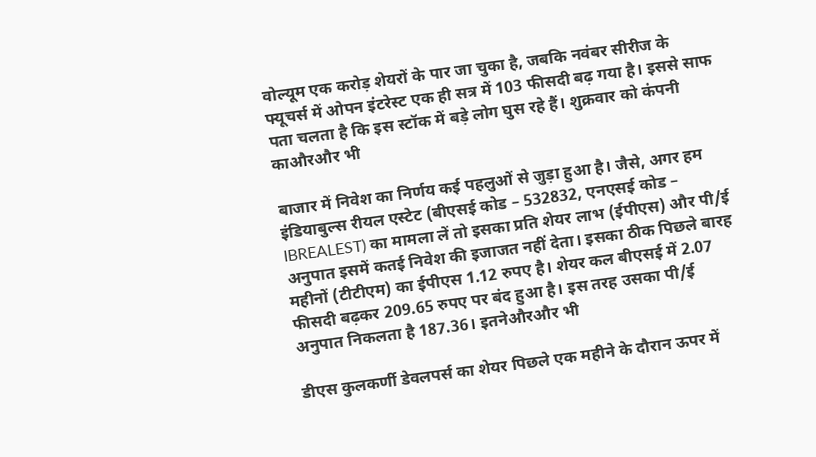वोल्यूम एक करोड़ शेयरों के पार जा चुका है, जबकि नवंबर सीरीज के फ्यूचर्स में ओपन इंटरेस्ट एक ही सत्र में 103 फीसदी बढ़ गया है। इससे साफ पता चलता है कि इस स्टॉक में बड़े लोग घुस रहे हैं। शुक्रवार को कंपनी काऔरऔर भी

बाजार में निवेश का निर्णय कई पहलुओं से जुड़ा हुआ है। जैसे, अगर हम इंडियाबुल्स रीयल एस्टेट (बीएसई कोड – 532832, एनएसई कोड – IBREALEST) का मामला लें तो इसका प्रति शेयर लाभ (ईपीएस) और पी/ई अनुपात इसमें कतई निवेश की इजाजत नहीं देता। इसका ठीक पिछले बारह महीनों (टीटीएम) का ईपीएस 1.12 रुपए है। शेयर कल बीएसई में 2.07 फीसदी बढ़कर 209.65 रुपए पर बंद हुआ है। इस तरह उसका पी/ई अनुपात निकलता है 187.36। इतनेऔरऔर भी

डीएस कुलकर्णी डेवलपर्स का शेयर पिछले एक महीने के दौरान ऊपर में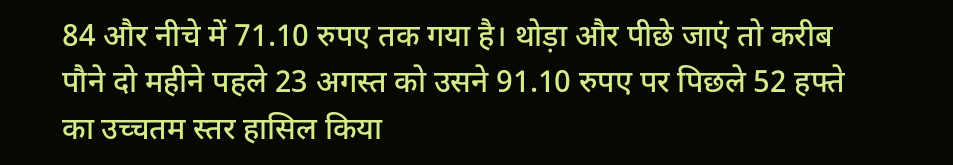84 और नीचे में 71.10 रुपए तक गया है। थोड़ा और पीछे जाएं तो करीब पौने दो महीने पहले 23 अगस्त को उसने 91.10 रुपए पर पिछले 52 हफ्ते का उच्चतम स्तर हासिल किया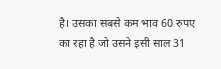है। उसका सबसे कम भाव 60 रुपए का रहा है जो उसने इसी साल 31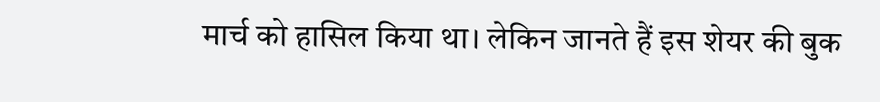मार्च को हासिल किया था। लेकिन जानते हैं इस शेयर की बुक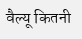वैल्यू कितनी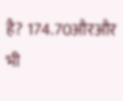है? 174.70औरऔर भी